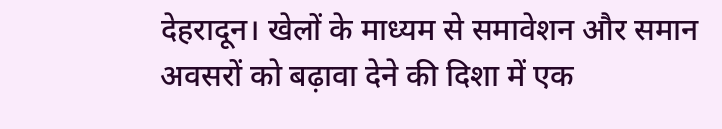देहरादून। खेलों के माध्यम से समावेशन और समान अवसरों को बढ़ावा देने की दिशा में एक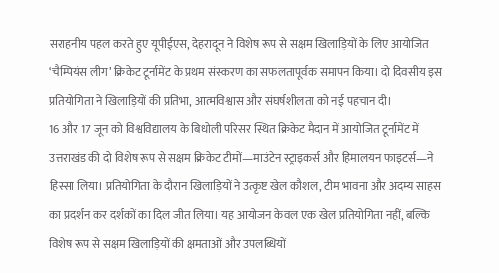सराहनीय पहल करते हुए यूपीईएस, देहरादून ने विशेष रूप से सक्षम खिलाड़ियों के लिए आयोजित ‘चैम्पियंस लीग’ क्रिकेट टूर्नामेंट के प्रथम संस्करण का सफलतापूर्वक समापन किया। दो दिवसीय इस प्रतियोगिता ने खिलाड़ियों की प्रतिभा, आत्मविश्वास और संघर्षशीलता को नई पहचान दी।
16 और 17 जून को विश्वविद्यालय के बिधोली परिसर स्थित क्रिकेट मैदान में आयोजित टूर्नामेंट में उत्तराखंड की दो विशेष रूप से सक्षम क्रिकेट टीमों—माउंटेन स्ट्राइकर्स और हिमालयन फाइटर्स—ने हिस्सा लिया। प्रतियोगिता के दौरान खिलाड़ियों ने उत्कृष्ट खेल कौशल, टीम भावना और अदम्य साहस का प्रदर्शन कर दर्शकों का दिल जीत लिया। यह आयोजन केवल एक खेल प्रतियोगिता नहीं, बल्कि विशेष रूप से सक्षम खिलाड़ियों की क्षमताओं और उपलब्धियों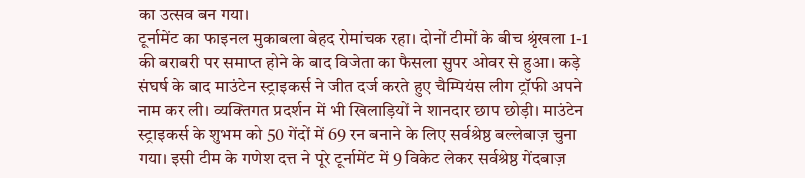का उत्सव बन गया।
टूर्नामेंट का फाइनल मुकाबला बेहद रोमांचक रहा। दोनों टीमों के बीच श्रृंखला 1-1 की बराबरी पर समाप्त होने के बाद विजेता का फैसला सुपर ओवर से हुआ। कड़े संघर्ष के बाद माउंटेन स्ट्राइकर्स ने जीत दर्ज करते हुए चैम्पियंस लीग ट्रॉफी अपने नाम कर ली। व्यक्तिगत प्रदर्शन में भी खिलाड़ियों ने शानदार छाप छोड़ी। माउंटेन स्ट्राइकर्स के शुभम को 50 गेंदों में 69 रन बनाने के लिए सर्वश्रेष्ठ बल्लेबाज़ चुना गया। इसी टीम के गणेश दत्त ने पूरे टूर्नामेंट में 9 विकेट लेकर सर्वश्रेष्ठ गेंदबाज़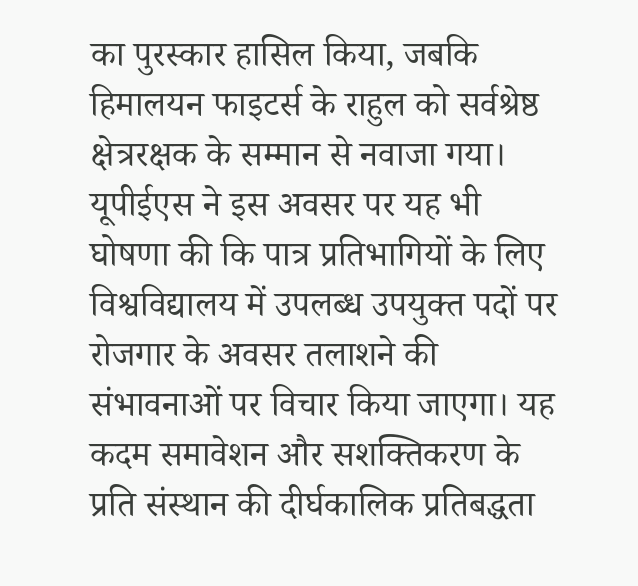का पुरस्कार हासिल किया, जबकि हिमालयन फाइटर्स के राहुल को सर्वश्रेष्ठ क्षेत्ररक्षक के सम्मान से नवाजा गया। यूपीईएस ने इस अवसर पर यह भी घोषणा की कि पात्र प्रतिभागियों के लिए विश्वविद्यालय में उपलब्ध उपयुक्त पदों पर रोजगार के अवसर तलाशने की संभावनाओं पर विचार किया जाएगा। यह कदम समावेशन और सशक्तिकरण के प्रति संस्थान की दीर्घकालिक प्रतिबद्धता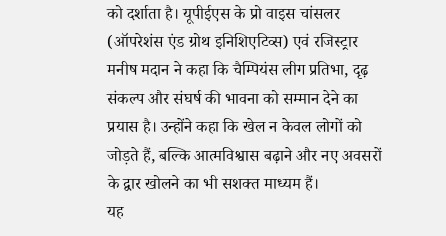को दर्शाता है। यूपीईएस के प्रो वाइस चांसलर (ऑपरेशंस एंड ग्रोथ इनिशिएटिव्स) एवं रजिस्ट्रार मनीष मदान ने कहा कि चैम्पियंस लीग प्रतिभा, दृढ़ संकल्प और संघर्ष की भावना को सम्मान देने का प्रयास है। उन्होंने कहा कि खेल न केवल लोगों को जोड़ते हैं, बल्कि आत्मविश्वास बढ़ाने और नए अवसरों के द्वार खोलने का भी सशक्त माध्यम हैं।
यह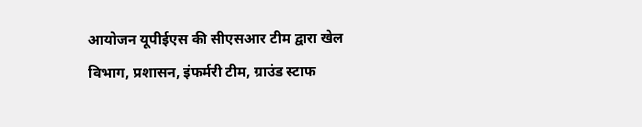आयोजन यूपीईएस की सीएसआर टीम द्वारा खेल विभाग, प्रशासन, इंफर्मरी टीम, ग्राउंड स्टाफ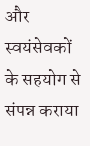और स्वयंसेवकों के सहयोग से संपन्न कराया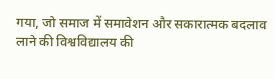गया, जो समाज में समावेशन और सकारात्मक बदलाव लाने की विश्वविद्यालय की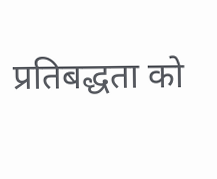प्रतिबद्धता को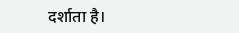दर्शाता है।